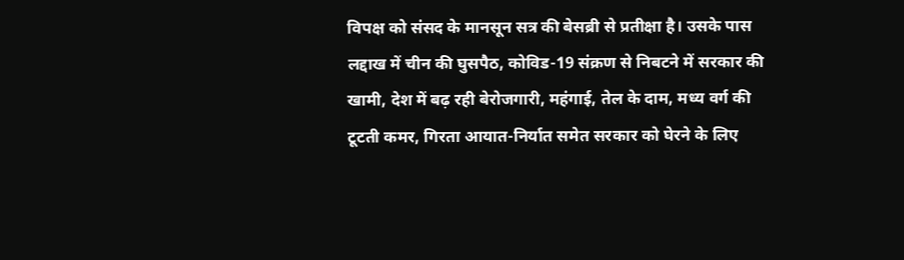विपक्ष को संसद के मानसून सत्र की बेसब्री से प्रतीक्षा है। उसके पास लद्दाख में चीन की घुसपैठ, कोविड-19 संक्रण से निबटने में सरकार की खामी, देश में बढ़ रही बेरोजगारी, महंगाई, तेल के दाम, मध्य वर्ग की टूटती कमर, गिरता आयात-निर्यात समेत सरकार को घेरने के लिए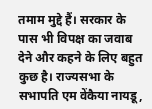तमाम मुद्दे हैं। सरकार के पास भी विपक्ष का जवाब देने और कहने के लिए बहुत कुछ है। राज्यसभा के सभापति एम वेंकैया नायडू,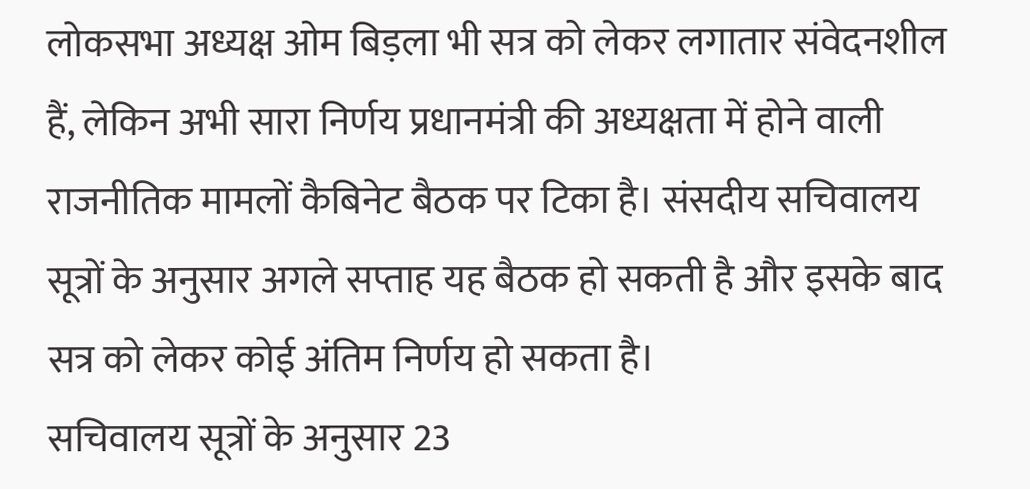लोकसभा अध्यक्ष ओम बिड़ला भी सत्र को लेकर लगातार संवेदनशील हैं, लेकिन अभी सारा निर्णय प्रधानमंत्री की अध्यक्षता में होने वाली राजनीतिक मामलों कैबिनेट बैठक पर टिका है। संसदीय सचिवालय सूत्रों के अनुसार अगले सप्ताह यह बैठक हो सकती है और इसके बाद सत्र को लेकर कोई अंतिम निर्णय हो सकता है।
सचिवालय सूत्रों के अनुसार 23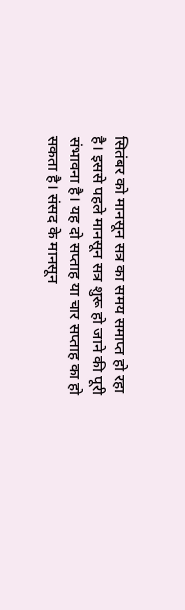सितंबर को मानसून सत्र का समय समाप्त हो रहा है। इससे पहले मानसून सत्र शुरू हो जाने की पूरी संभावना है। यह दो सप्ताह या चार सप्ताह का हो सकता है। संसद के मानसून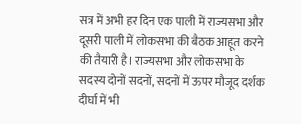सत्र में अभी हर दिन एक पाली में राज्यसभा और दूसरी पाली में लोकसभा की बैठक आहूत करने की तैयारी है। राज्यसभा और लोकसभा के सदस्य दोनों सदनों, सदनों में ऊपर मौजूद दर्शक दीर्घा में भी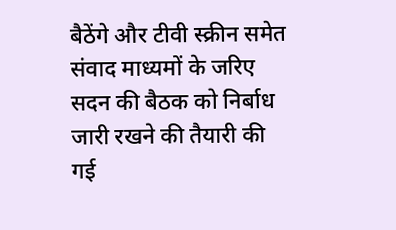बैठेंगे और टीवी स्क्रीन समेत संवाद माध्यमों के जरिए सदन की बैठक को निर्बाध जारी रखने की तैयारी की गई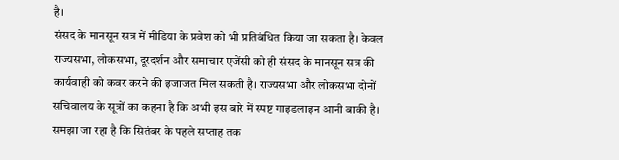है।
संसद के मानसून सत्र में मीडिया के प्रवेश को भी प्रतिबंधित किया जा सकता है। केवल राज्यसभा, लोकसभा, दूरदर्शन और समाचार एजेंसी को ही संसद के मानसून सत्र की कार्यवाही को कवर करने की इजाजत मिल सकती है। राज्यसभा और लोकसभा दोनों सचिवालय के सूत्रों का कहना है कि अभी इस बारे में स्पष्ट गाइडलाइन आनी बाकी है।
समझा जा रहा है कि सितंबर के पहले सप्ताह तक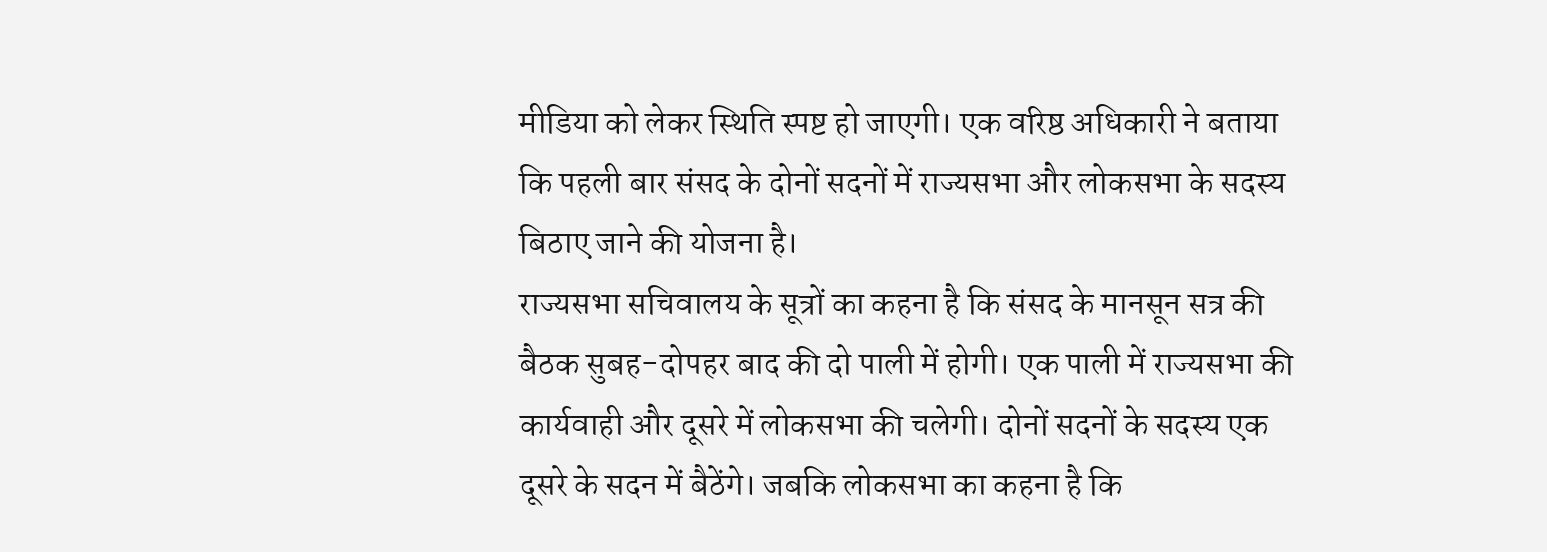मीडिया को लेकर स्थिति स्पष्ट हो जाएगी। एक वरिष्ठ अधिकारी ने बताया कि पहली बार संसद के दोनों सदनों में राज्यसभा और लोकसभा के सदस्य बिठाए जाने की योजना है।
राज्यसभा सचिवालय के सूत्रों का कहना है कि संसद के मानसून सत्र की बैठक सुबह-दोपहर बाद की दो पाली में होगी। एक पाली में राज्यसभा की कार्यवाही और दूसरे में लोकसभा की चलेगी। दोनों सदनों के सदस्य एक दूसरे के सदन में बैठेंगे। जबकि लोकसभा का कहना है कि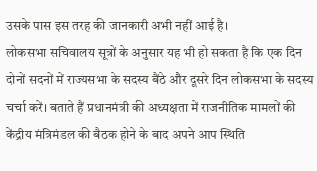उसके पास इस तरह की जानकारी अभी नहीं आई है।
लोकसभा सचिवालय सूत्रों के अनुसार यह भी हो सकता है कि एक दिन दोनों सदनों में राज्यसभा के सदस्य बैंठे और दूसरे दिन लोकसभा के सदस्य चर्चा करें। बताते हैं प्रधानमंत्री की अध्यक्षता में राजनीतिक मामलों की केंद्रीय मंत्रिमंडल की बैठक होने के बाद अपने आप स्थिति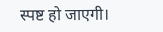स्पष्ट हो जाएगी।